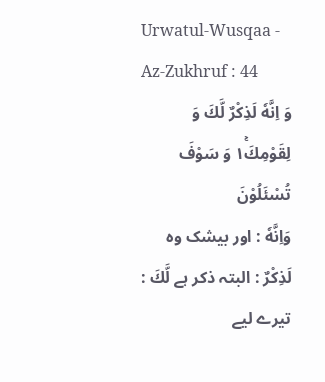Urwatul-Wusqaa - Az-Zukhruf : 44
وَ اِنَّهٗ لَذِكْرٌ لَّكَ وَ لِقَوْمِكَ١ۚ وَ سَوْفَ تُسْئَلُوْنَ
وَاِنَّهٗ : اور بیشک وہ لَذِكْرٌ : البتہ ذکر ہے لَّكَ : تیرے لیے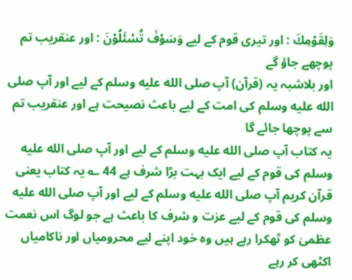وَلِقَوْمِكَ : اور تیری قوم کے لیے وَسَوْفَ تُسْئَلُوْنَ : اور عنقریب تم پوچھے جاؤ گے
اور بلاشبہ یہ (قرآن) آپ صلى الله عليه وسلم کے لیے اور آپ صلى الله عليه وسلم کی امت کے لیے باعث نصیحت ہے اور عنقریب تم سے پوچھا جائے گا
یہ کتاب آپ صلى الله عليه وسلم کے لیے اور آپ صلى الله عليه وسلم کی قوم کے لیے ایک بہت بڑا شرف ہے 44 ؎ یہ کتاب یعنی قرآن کریم آپ صلى الله عليه وسلم کے لیے اور آپ صلى الله عليه وسلم کی قوم کے لیے عزت و شرف کا باعث ہے جو لوگ اس نعمت عظمیٰ کو ٹھکرا رہے ہیں وہ خود اپنے لیے محرومیاں اور ناکامیاں اکٹھی کر رہے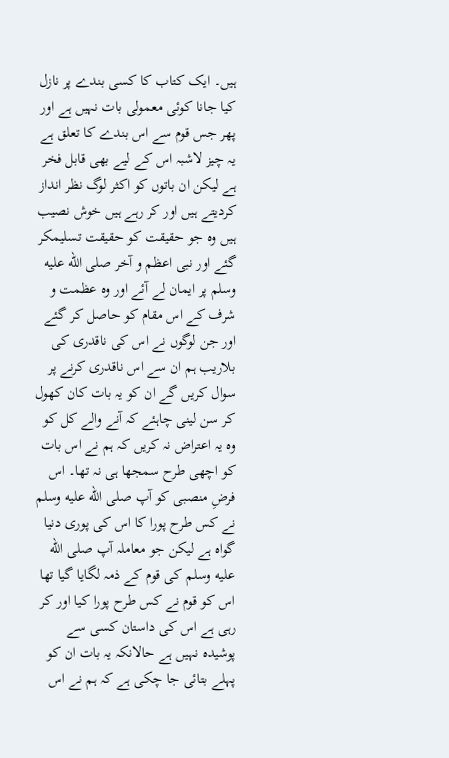ہیں۔ ایک کتاب کا کسی بندے پر نازل کیا جانا کوئی معمولی بات نہیں ہے اور پھر جس قوم سے اس بندے کا تعلق ہے یہ چیز لاشبہ اس کے لیے بھی قابل فخر ہے لیکن ان باتوں کو اکثر لوگ نظر انداز کردیتے ہیں اور کر رہے ہیں خوش نصیب ہیں وہ جو حقیقت کو حقیقت تسلیمکر گئے اور نبی اعظم و آخر صلى الله عليه وسلم پر ایمان لے آئے اور وہ عظمت و شرف کے اس مقام کو حاصل کر گئے اور جن لوگوں نے اس کی ناقدری کی بلاریب ہم ان سے اس ناقدری کرنے پر سوال کریں گے ان کو یہ بات کان کھول کر سن لینی چاہئے کہ آنے والے کل کو وہ یہ اعتراض نہ کریں کہ ہم نے اس بات کو اچھی طرح سمجھا ہی نہ تھا۔ اس فرضِ منصبی کو آپ صلى الله عليه وسلم نے کس طرح پورا کا اس کی پوری دنیا گواہ ہے لیکن جو معاملہ آپ صلى الله عليه وسلم کی قوم کے ذمہ لگایا گیا تھا اس کو قوم نے کس طرح پورا کیا اور کر رہی ہے اس کی داستان کسی سے پوشیدہ نہیں ہے حالانکہ یہ بات ان کو پہلے بتائی جا چکی ہے کہ ہم نے اس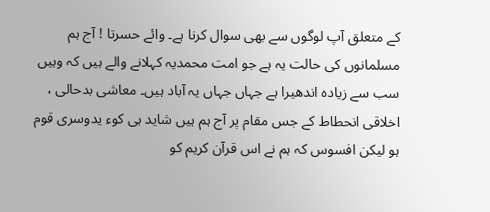کے متعلق آپ لوگوں سے بھی سوال کرنا ہے۔ وائے حسرتا ! آج ہم مسلمانوں کی حالت یہ ہے جو امت محمدیہ کہلانے والے ہیں کہ وہیں سب سے زیادہ اندھیرا ہے جہاں جہاں یہ آباد ہیں۔ معاشی بدحالی ، اخلاقی انحطاط کے جس مقام پر آج ہم ہیں شاید ہی کوء یدوسری قوم ہو لیکن افسوس کہ ہم نے اس قرآن کریم کو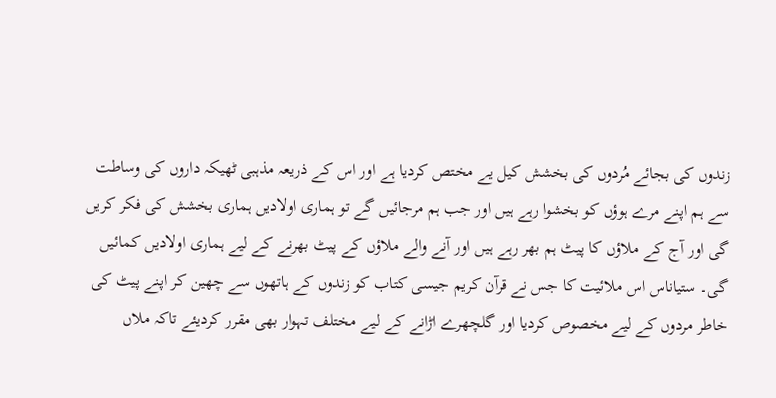زندوں کی بجائے مُردوں کی بخشش کیل یے مختص کردیا ہے اور اس کے ذریعہ مذہبی ٹھیکہ داروں کی وساطت سے ہم اپنے مرے ہوؤں کو بخشوا رہے ہیں اور جب ہم مرجائیں گے تو ہماری اولادیں ہماری بخشش کی فکر کریں گی اور آج کے ملاؤں کا پیٹ ہم بھر رہے ہیں اور آنے والے ملاؤں کے پیٹ بھرنے کے لیے ہماری اولادیں کمائیں گی۔ ستیاناس اس ملائیت کا جس نے قرآن کریم جیسی کتاب کو زندوں کے ہاتھوں سے چھین کر اپنے پیٹ کی خاطر مردوں کے لیے مخصوص کردیا اور گلچھرے اڑانے کے لیے مختلف تہوار بھی مقرر کردیئے تاکہ ملاں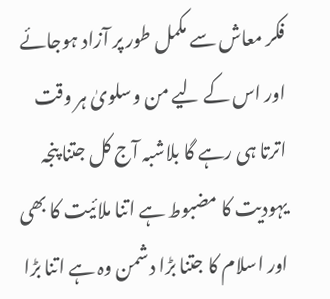فکر معاش سے مکمل طور پر آزاد ہوجائے اور اس کے لیے من وسلویٰ ہر وقت اترتا ہی رہے گا بلاشبہ آج کل جتنا پنجہ یہودیت کا مضبوط ہے اتنا ملائیت کا بھی اور اسلام کا جتنا بڑا دشمن وہ ہے اتنا بڑا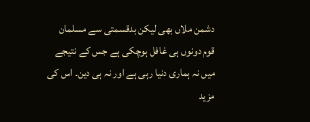دشمن ملاں بھی لیکن بدقسمتی سے مسلمان قوم دونوں ہی غافل ہوچکی ہے جس کے نتیجے میں نہ ہماری دنیا رہی ہے اور نہ ہی دین۔ اس کی مزید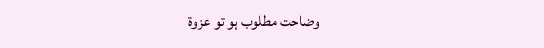وضاحت مطلوب ہو تو عزوۃ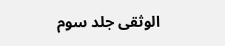الوثقی جلد سوم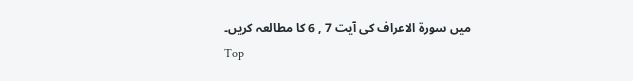میں سورة الاعراف کی آیت 7 , 6 کا مطالعہ کریں۔
Top